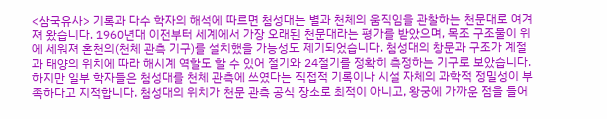<삼국유사> 기록과 다수 학자의 해석에 따르면 첨성대는 별과 천체의 움직임을 관찰하는 천문대로 여겨져 왔습니다. 1960년대 이전부터 세계에서 가장 오래된 천문대라는 평가를 받았으며, 목조 구조물이 위에 세워져 혼천의(천체 관측 기구)를 설치했을 가능성도 제기되었습니다. 첨성대의 창문과 구조가 계절과 태양의 위치에 따라 해시계 역할도 할 수 있어 절기와 24절기를 정확히 측정하는 기구로 보았습니다.
하지만 일부 학자들은 첨성대를 천체 관측에 쓰였다는 직접적 기록이나 시설 자체의 과학적 정밀성이 부족하다고 지적합니다. 첨성대의 위치가 천문 관측 공식 장소로 최적이 아니고, 왕궁에 가까운 점을 들어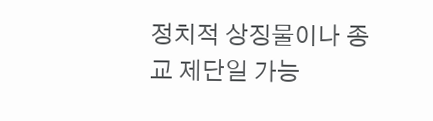정치적 상징물이나 종교 제단일 가능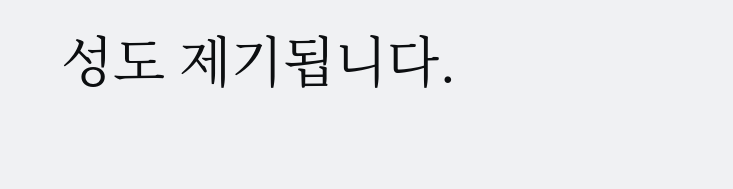성도 제기됩니다.